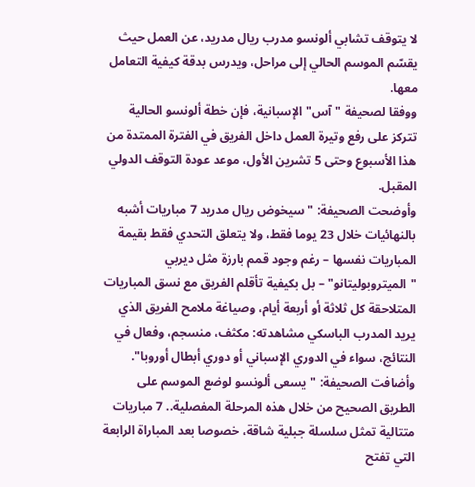لا يتوقف تشابي ألونسو مدرب ريال مدريد، عن العمل حيث يقسّم الموسم الحالي إلى مراحل، ويدرس بدقة كيفية التعامل معها.
ووفقا لصحيفة "آس" الإسبانية، فإن خطة ألونسو الحالية تتركز على رفع وتيرة العمل داخل الفريق في الفترة الممتدة من هذا الأسبوع وحتى 5 تشرين الأول، موعد عودة التوقف الدولي المقبل.
وأوضحت الصحيفة: "سيخوض ريال مدريد 7 مباريات أشبه بالنهائيات خلال 23 يوما فقط، ولا يتعلق التحدي فقط بقيمة المباريات نفسها – رغم وجود قمم بارزة مثل ديربي "الميتروبوليتانو" – بل بكيفية تأقلم الفريق مع نسق المباريات المتلاحقة كل ثلاثة أو أربعة أيام، وصياغة ملامح الفريق الذي يريد المدرب الباسكي مشاهدته: مكثف، منسجم، وفعال في النتائج، سواء في الدوري الإسباني أو دوري أبطال أوروبا".
وأضافت الصحيفة: "يسعى ألونسو لوضع الموسم على الطريق الصحيح من خلال هذه المرحلة المفصلية.. 7 مباريات متتالية تمثل سلسلة جبلية شاقة، خصوصا بعد المباراة الرابعة التي تفتح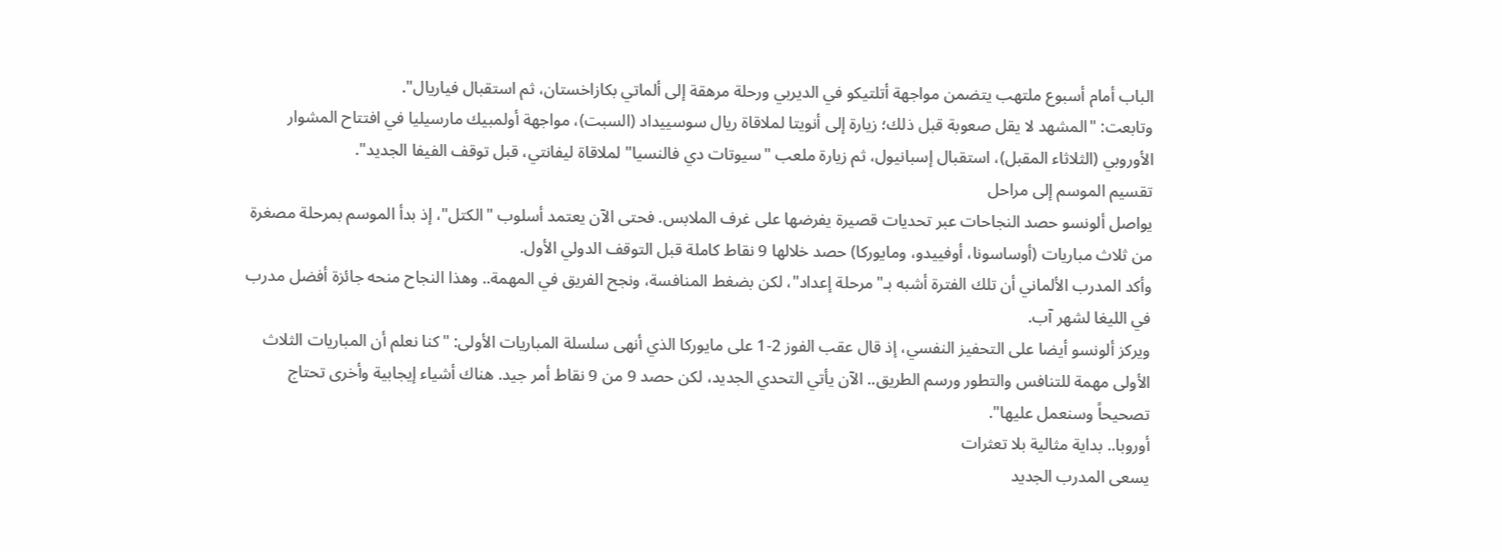الباب أمام أسبوع ملتهب يتضمن مواجهة أتلتيكو في الديربي ورحلة مرهقة إلى ألماتي بكازاخستان، ثم استقبال فياريال".
وتابعت: "المشهد لا يقل صعوبة قبل ذلك؛ زيارة إلى أنويتا لملاقاة ريال سوسييداد (السبت)، مواجهة أولمبيك مارسيليا في افتتاح المشوار الأوروبي (الثلاثاء المقبل)، استقبال إسبانيول، ثم زيارة ملعب "سيوتات دي فالنسيا" لملاقاة ليفانتي، قبل توقف الفيفا الجديد".
تقسيم الموسم إلى مراحل
يواصل ألونسو حصد النجاحات عبر تحديات قصيرة يفرضها على غرف الملابس. فحتى الآن يعتمد أسلوب "الكتل"، إذ بدأ الموسم بمرحلة مصغرة من ثلاث مباريات (أوساسونا، أوفييدو، ومايوركا) حصد خلالها 9 نقاط كاملة قبل التوقف الدولي الأول.
وأكد المدرب الألماني أن تلك الفترة أشبه بـ"مرحلة إعداد"، لكن بضغط المنافسة، ونجح الفريق في المهمة.. وهذا النجاح منحه جائزة أفضل مدرب في الليغا لشهر آب.
ويركز ألونسو أيضا على التحفيز النفسي، إذ قال عقب الفوز 2-1 على مايوركا الذي أنهى سلسلة المباريات الأولى: "كنا نعلم أن المباريات الثلاث الأولى مهمة للتنافس والتطور ورسم الطريق.. الآن يأتي التحدي الجديد، لكن حصد 9 من 9 نقاط أمر جيد. هناك أشياء إيجابية وأخرى تحتاج تصحيحاً وسنعمل عليها".
أوروبا.. بداية مثالية بلا تعثرات
يسعى المدرب الجديد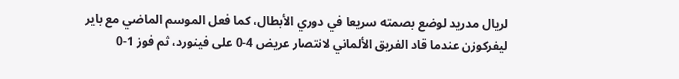لريال مدريد لوضع بصمته سريعا في دوري الأبطال، كما فعل الموسم الماضي مع باير ليفركوزن عندما قاد الفريق الألماني لانتصار عريض 4-0 على فينورد، ثم فوز 1-0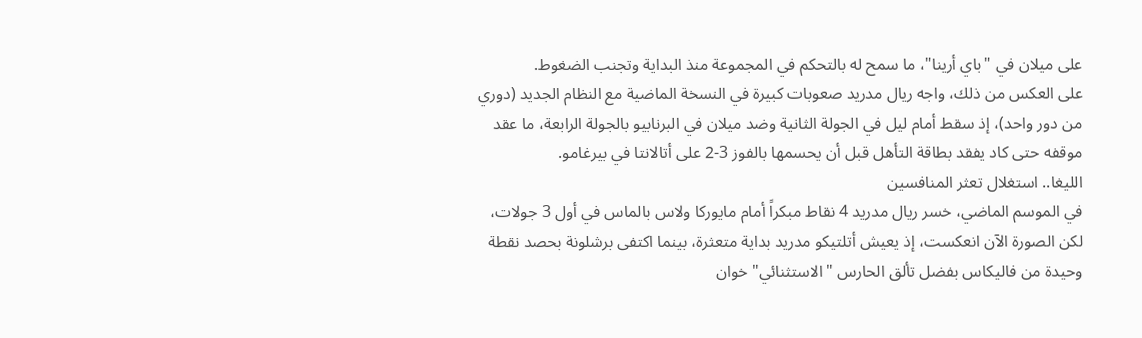على ميلان في "باي أرينا"، ما سمح له بالتحكم في المجموعة منذ البداية وتجنب الضغوط.
على العكس من ذلك، واجه ريال مدريد صعوبات كبيرة في النسخة الماضية مع النظام الجديد (دوري من دور واحد)، إذ سقط أمام ليل في الجولة الثانية وضد ميلان في البرنابيو بالجولة الرابعة، ما عقد موقفه حتى كاد يفقد بطاقة التأهل قبل أن يحسمها بالفوز 3-2 على أتالانتا في بيرغامو.
الليغا.. استغلال تعثر المنافسين
في الموسم الماضي، خسر ريال مدريد 4 نقاط مبكراً أمام مايوركا ولاس بالماس في أول 3 جولات، لكن الصورة الآن انعكست، إذ يعيش أتلتيكو مدريد بداية متعثرة، بينما اكتفى برشلونة بحصد نقطة وحيدة من فاليكاس بفضل تألق الحارس "الاستثنائي" خوان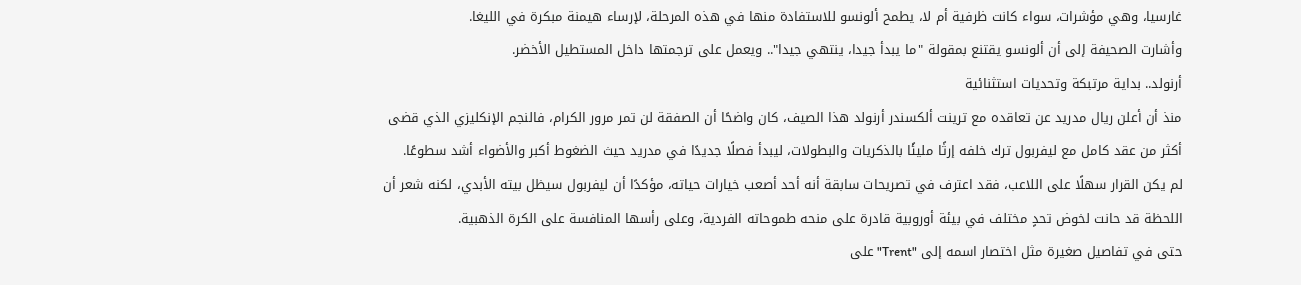غارسيا، وهي مؤشرات، سواء كانت ظرفية أم لا، يطمح ألونسو للاستفادة منها في هذه المرحلة، لإرساء هيمنة مبكرة في الليغا.
وأشارت الصحيفة إلى أن ألونسو يقتنع بمقولة "ما يبدأ جيدا، ينتهي جيدا".. ويعمل على ترجمتها داخل المستطيل الأخضر.
أرنولد.. بداية مرتبكة وتحديات استثنائية
منذ أن أعلن ريال مدريد عن تعاقده مع ترينت ألكسندر أرنولد هذا الصيف، كان واضحًا أن الصفقة لن تمر مرور الكرام، فالنجم الإنكليزي الذي قضى أكثر من عقد كامل مع ليفربول ترك خلفه إرثًا مليئًا بالذكريات والبطولات، ليبدأ فصلًا جديدًا في مدريد حيث الضغوط أكبر والأضواء أشد سطوعًا.
لم يكن القرار سهلًا على اللاعب، فقد اعترف في تصريحات سابقة أنه أحد أصعب خيارات حياته، مؤكدًا أن ليفربول سيظل بيته الأبدي، لكنه شعر أن اللحظة قد حانت لخوض تحدٍ مختلف في بيئة أوروبية قادرة على منحه طموحاته الفردية، وعلى رأسها المنافسة على الكرة الذهبية.
حتى في تفاصيل صغيرة مثل اختصار اسمه إلى "Trent" على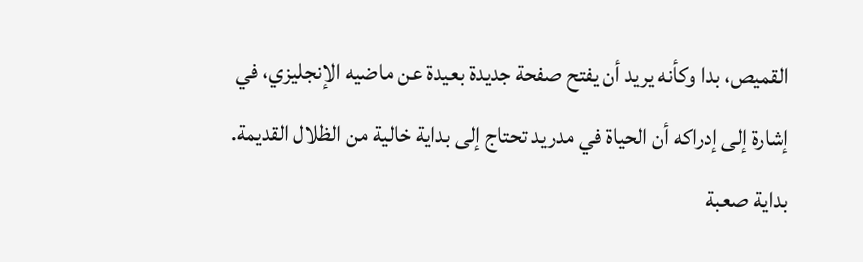القميص، بدا وكأنه يريد أن يفتح صفحة جديدة بعيدة عن ماضيه الإنجليزي، في إشارة إلى إدراكه أن الحياة في مدريد تحتاج إلى بداية خالية من الظلال القديمة.
بداية صعبة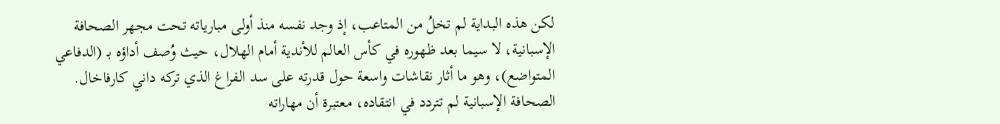لكن هذه البداية لم تخلُ من المتاعب، إذ وجد نفسه منذ أولى مبارياته تحت مجهر الصحافة الإسبانية، لا سيما بعد ظهوره في كأس العالم للأندية أمام الهلال، حيث وُصف أداؤه بـ (الدفاعي المتواضع)، وهو ما أثار نقاشات واسعة حول قدرته على سد الفراغ الذي تركه داني كارفاخال.
الصحافة الإسبانية لم تتردد في انتقاده، معتبرة أن مهاراته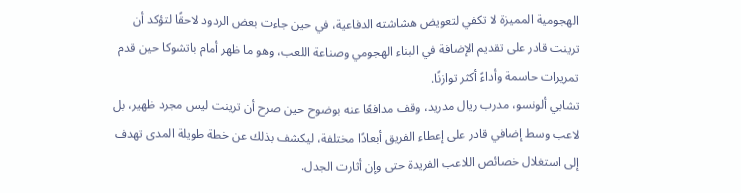الهجومية المميزة لا تكفي لتعويض هشاشته الدفاعية، في حين جاءت بعض الردود لاحقًا لتؤكد أن ترينت قادر على تقديم الإضافة في البناء الهجومي وصناعة اللعب، وهو ما ظهر أمام باتشوكا حين قدم تمريرات حاسمة وأداءً أكثر توازنًا.
تشابي ألونسو، مدرب ريال مدريد، وقف مدافعًا عنه بوضوح حين صرح أن ترينت ليس مجرد ظهير، بل لاعب وسط إضافي قادر على إعطاء الفريق أبعادًا مختلفة، ليكشف بذلك عن خطة طويلة المدى تهدف إلى استغلال خصائص اللاعب الفريدة حتى وإن أثارت الجدل.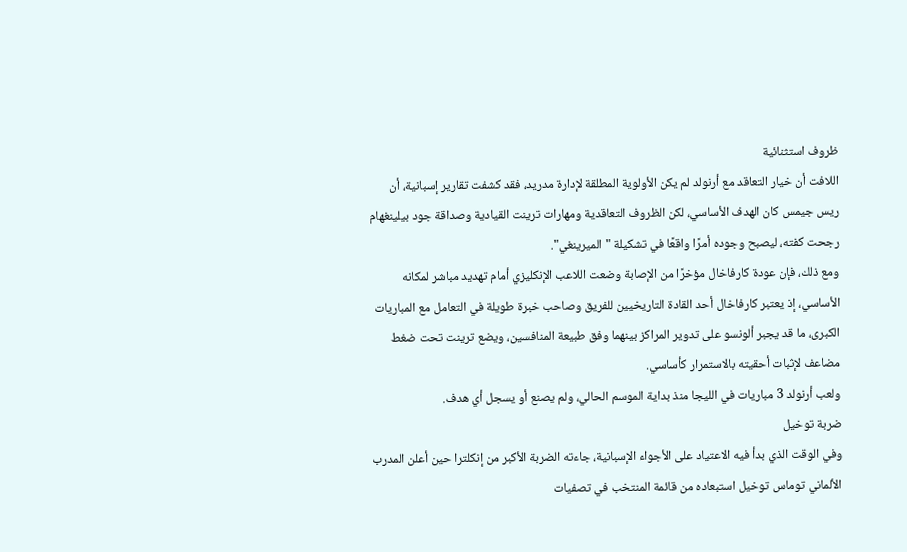ظروف استثنائية
اللافت أن خيار التعاقد مع أرنولد لم يكن الأولوية المطلقة لإدارة مدريد، فقد كشفت تقارير إسبانية، أن ريس جيمس كان الهدف الأساسي، لكن الظروف التعاقدية ومهارات ترينت القيادية وصداقة جود بيلينغهام رجحت كفته، ليصبح وجوده أمرًا واقعًا في تشكيلة "الميرينغي".
ومع ذلك، فإن عودة كارفاخال مؤخرًا من الإصابة وضعت اللاعب الإنكليزي أمام تهديد مباشر لمكانه الأساسي، إذ يعتبر كارفاخال أحد القادة التاريخيين للفريق وصاحب خبرة طويلة في التعامل مع المباريات الكبرى، ما قد يجبر ألونسو على تدوير المراكز بينهما وفق طبيعة المنافسين، ويضع ترينت تحت ضغط مضاعف لإثبات أحقيته بالاستمرار كأساسي.
ولعب أرنولد 3 مباريات في الليجا منذ بداية الموسم الحالي، ولم يصنع أو يسجل أي هدف.
ضربة توخيل
وفي الوقت الذي بدأ فيه الاعتياد على الأجواء الإسبانية، جاءته الضربة الأكبر من إنكلترا حين أعلن المدرب الألماني توماس توخيل استبعاده من قائمة المنتخب في تصفيات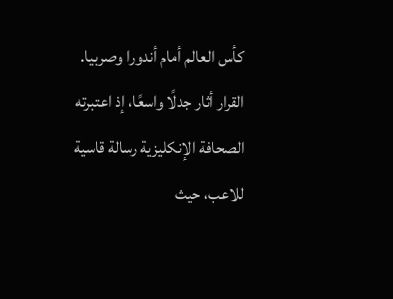كأس العالم أمام أندورا وصربيا.
القرار أثار جدلًا واسعًا، إذ اعتبرته الصحافة الإنكليزية رسالة قاسية للاعب، حيث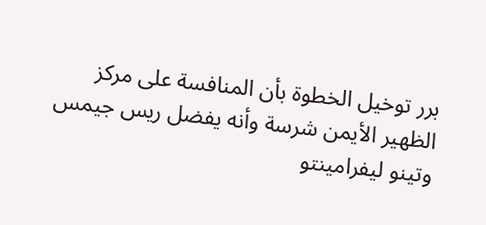برر توخيل الخطوة بأن المنافسة على مركز الظهير الأيمن شرسة وأنه يفضل ريس جيمس وتينو ليفرامينتو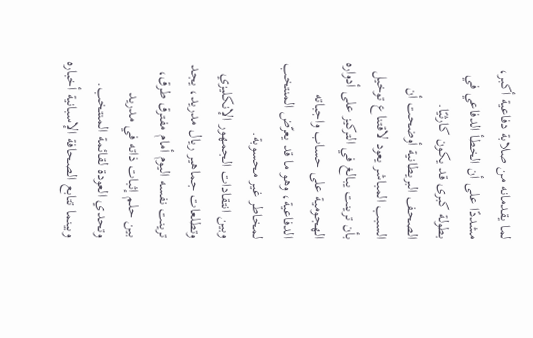لما يقدمانه من صلابة دفاعية أكبر، مشددًا على أن الخطأ الدفاعي في بطولة كبرى قد يكون كارثيًا.
الصحف البريطانية أوضحت أن السبب المباشر يعود لاقتناع توخيل بأن ترينت يبالغ في التركيز على أدواره الهجومية على حساب واجباته الدفاعية، وهو ما قد يعرّض المنتخب لمخاطر غير محسوبة.
وبين انتقادات الجمهور الإنكليزي وتطلعات جماهير ريال مدريد، يجد ترينت نفسه اليوم أمام مفترق طرق، بين حلم إثبات ذاته في مدريد وتحدي العودة لقائمة المنتخب.
وبينما تتابع الصحافة الإسبانية أخباره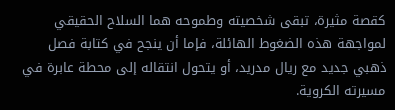كقصة مثيرة، تبقى شخصيته وطموحه هما السلاح الحقيقي لمواجهة هذه الضغوط الهائلة، فإما أن ينجح في كتابة فصل ذهبي جديد مع ريال مدريد، أو يتحول انتقاله إلى محطة عابرة في مسيرته الكروية.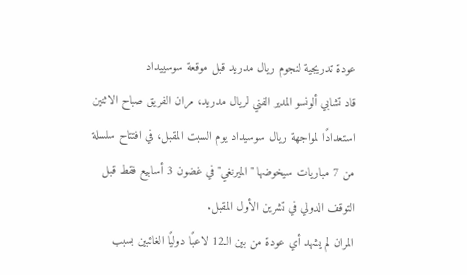عودة تدريجية لنجوم ريال مدريد قبل موقعة سوسييداد
قاد تشابي ألونسو المدير الفني لريال مدريد، مران الفريق صباح الاثنين استعدادًا لمواجهة ريال سوسيداد يوم السبت المقبل، في افتتاح سلسلة من 7 مباريات سيخوضها "الميرنغي" في غضون 3 أسابيع فقط قبل التوقف الدولي في تشرين الأول المقبل.
المران لم يشهد أي عودة من بين الـ12 لاعبًا دوليًا الغائبين بسبب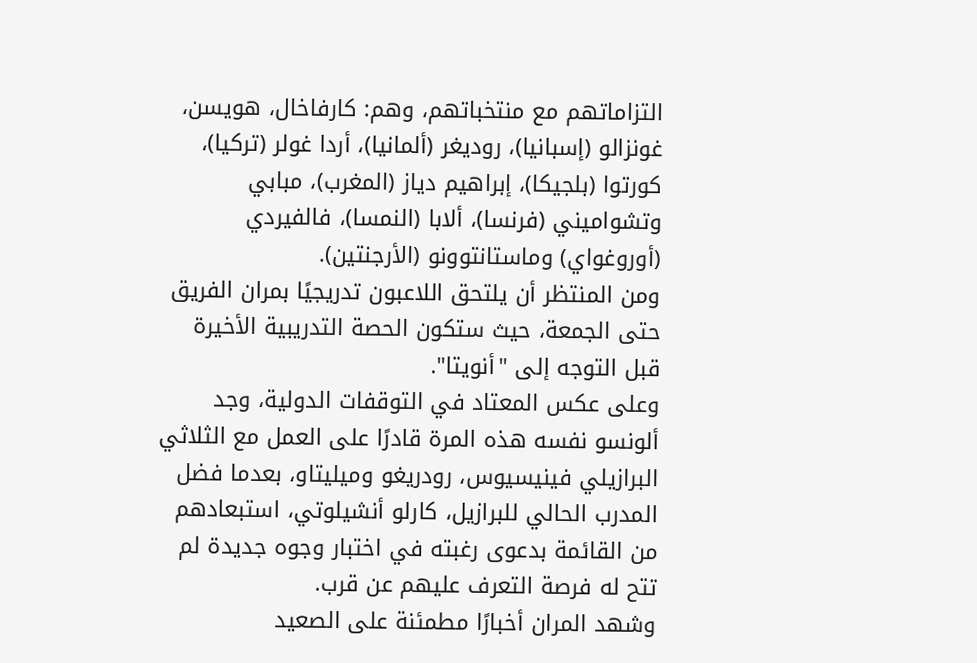التزاماتهم مع منتخباتهم، وهم: كارفاخال، هويسن، غونزالو (إسبانيا)، روديغر (ألمانيا)، أردا غولر (تركيا)، كورتوا (بلجيكا)، إبراهيم دياز (المغرب)، مبابي وتشواميني (فرنسا)، ألابا (النمسا)، فالفيردي (أوروغواي) وماستانتوونو (الأرجنتين).
ومن المنتظر أن يلتحق اللاعبون تدريجيًا بمران الفريق حتى الجمعة، حيث ستكون الحصة التدريبية الأخيرة قبل التوجه إلى "أنويتا".
وعلى عكس المعتاد في التوقفات الدولية، وجد ألونسو نفسه هذه المرة قادرًا على العمل مع الثلاثي البرازيلي فينيسيوس، رودريغو وميليتاو، بعدما فضل المدرب الحالي للبرازيل، كارلو أنشيلوتي، استبعادهم من القائمة بدعوى رغبته في اختبار وجوه جديدة لم تتح له فرصة التعرف عليهم عن قرب.
وشهد المران أخبارًا مطمئنة على الصعيد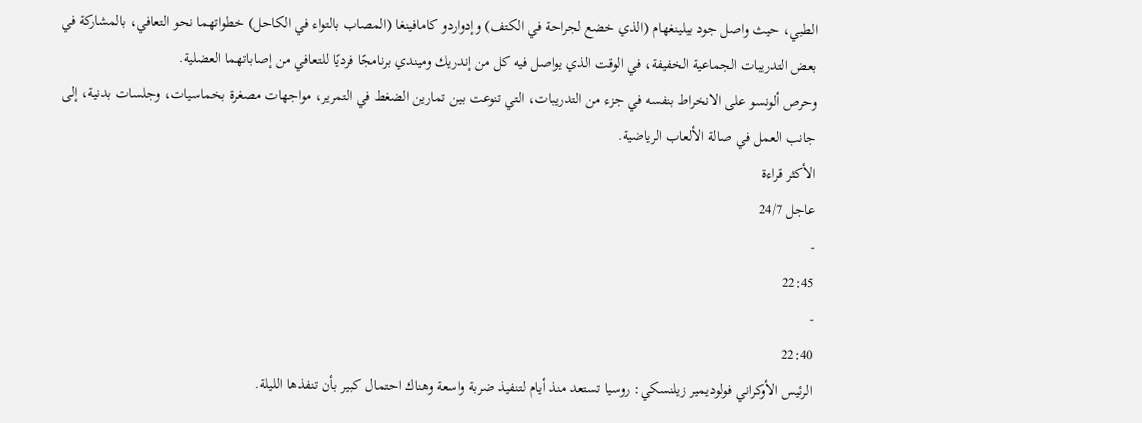الطبي، حيث واصل جود بيلينغهام (الذي خضع لجراحة في الكتف) وإدواردو كامافينغا (المصاب بالتواء في الكاحل) خطواتهما نحو التعافي، بالمشاركة في بعض التدريبات الجماعية الخفيفة، في الوقت الذي يواصل فيه كل من إندريك وميندي برنامجًا فرديًا للتعافي من إصاباتهما العضلية.
وحرص ألونسو على الانخراط بنفسه في جزء من التدريبات، التي تنوعت بين تمارين الضغط في التمرير، مواجهات مصغرة بخماسيات، وجلسات بدنية، إلى جانب العمل في صالة الألعاب الرياضية.
الأكثر قراءة
عاجل 24/7
-
22:45
-
22:40
الرئيس الأوكراني فولوديمير زيلنسكي: روسيا تستعد منذ أيام لتنفيذ ضربة واسعة وهناك احتمال كبير بأن تنفذها الليلة.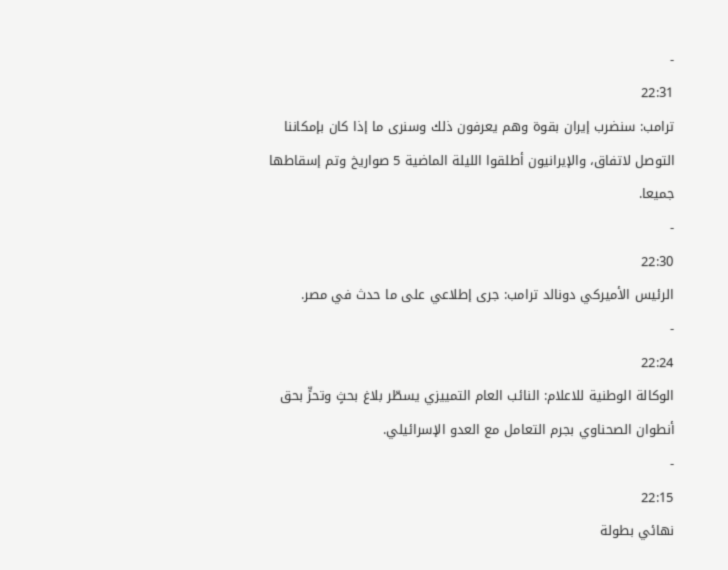-
22:31
ترامب: سنضرب إيران بقوة وهم يعرفون ذلك وسنرى ما إذا كان بإمكاننا التوصل لاتفاق، والإيرانيون أطلقوا الليلة الماضية 5 صواريخ وتم إسقاطها جميعا.
-
22:30
الرئيس الأميركي دونالد ترامب: جرى إطلاعي على ما حدث في مصر.
-
22:24
الوكالة الوطنية للاعلام: النائب العام التمييزي يسطّر بلاغ بحثٍ وتحرٍّ بحق أنطوان الصحناوي بجرم التعامل مع العدو الإسرائيلي.
-
22:15
نهائي بطولة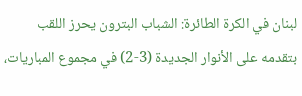لبنان في الكرة الطائرة: الشباب البترون يحرز اللقب بتقدمه على الأنوار الجديدة (3-2) في مجموع المباريات،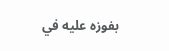بفوزه عليه في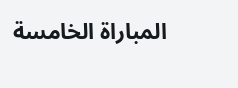المباراة الخامسة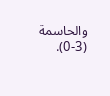والحاسمة (3-0).